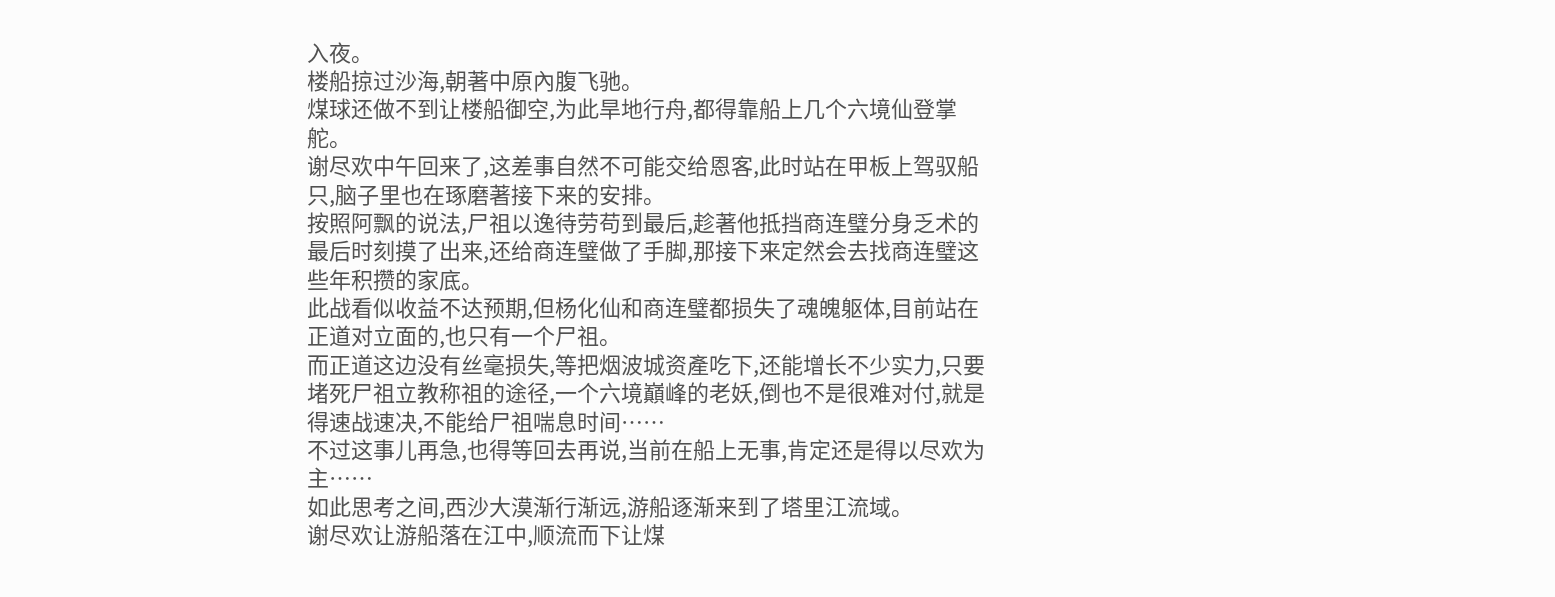入夜。
楼船掠过沙海,朝著中原內腹飞驰。
煤球还做不到让楼船御空,为此旱地行舟,都得靠船上几个六境仙登掌舵。
谢尽欢中午回来了,这差事自然不可能交给恩客,此时站在甲板上驾驭船只,脑子里也在琢磨著接下来的安排。
按照阿飘的说法,尸祖以逸待劳苟到最后,趁著他抵挡商连璧分身乏术的最后时刻摸了出来,还给商连璧做了手脚,那接下来定然会去找商连璧这些年积攒的家底。
此战看似收益不达预期,但杨化仙和商连璧都损失了魂魄躯体,目前站在正道对立面的,也只有一个尸祖。
而正道这边没有丝毫损失,等把烟波城资產吃下,还能增长不少实力,只要堵死尸祖立教称祖的途径,一个六境巔峰的老妖,倒也不是很难对付,就是得速战速决,不能给尸祖喘息时间……
不过这事儿再急,也得等回去再说,当前在船上无事,肯定还是得以尽欢为主……
如此思考之间,西沙大漠渐行渐远,游船逐渐来到了塔里江流域。
谢尽欢让游船落在江中,顺流而下让煤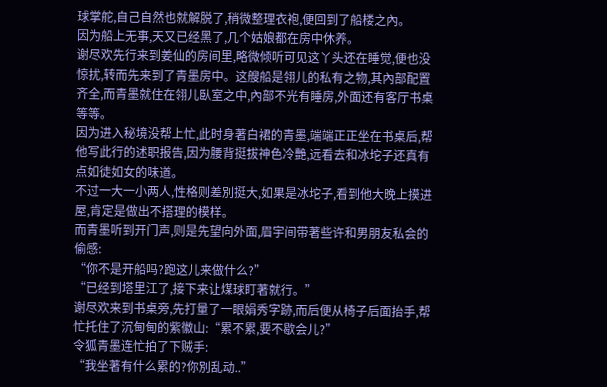球掌舵,自己自然也就解脱了,稍微整理衣袍,便回到了船楼之內。
因为船上无事,天又已经黑了,几个姑娘都在房中休养。
谢尽欢先行来到姜仙的房间里,略微倾听可见这丫头还在睡觉,便也没惊扰,转而先来到了青墨房中。这艘船是翎儿的私有之物,其內部配置齐全,而青墨就住在翎儿臥室之中,內部不光有睡房,外面还有客厅书桌等等。
因为进入秘境没帮上忙,此时身著白裙的青墨,端端正正坐在书桌后,帮他写此行的述职报告,因为腰背挺拔神色冷艷,远看去和冰坨子还真有点如徒如女的味道。
不过一大一小两人,性格则差別挺大,如果是冰坨子,看到他大晚上摸进屋,肯定是做出不搭理的模样。
而青墨听到开门声,则是先望向外面,眉宇间带著些许和男朋友私会的偷感:
“你不是开船吗?跑这儿来做什么?”
“已经到塔里江了,接下来让煤球盯著就行。”
谢尽欢来到书桌旁,先打量了一眼娟秀字跡,而后便从椅子后面抬手,帮忙托住了沉甸甸的紫徽山:“累不累,要不歇会儿?”
令狐青墨连忙拍了下贼手:
“我坐著有什么累的?你別乱动..”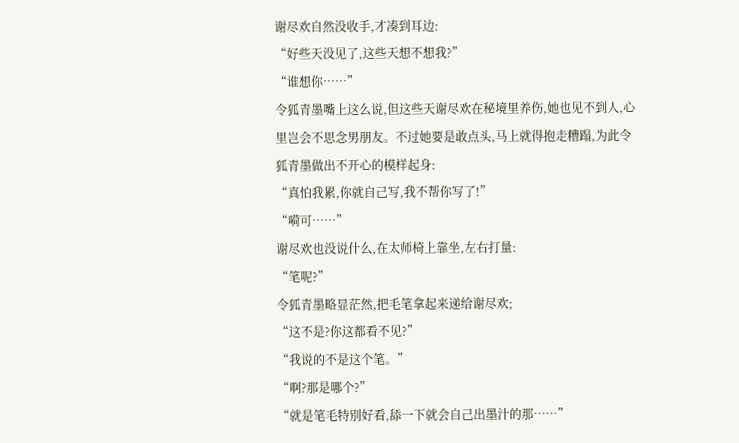谢尽欢自然没收手,才凑到耳边:
“好些天没见了,这些天想不想我?”
“谁想你……”
令狐青墨嘴上这么说,但这些天谢尽欢在秘境里养伤,她也见不到人,心里岂会不思念男朋友。不过她要是敢点头,马上就得抱走糟蹋,为此令狐青墨做出不开心的模样起身:
“真怕我累,你就自己写,我不帮你写了!”
“嗬可……”
谢尽欢也没说什么,在太师椅上靠坐,左右打量:
“笔呢?”
令狐青墨略显茫然,把毛笔拿起来递给谢尽欢;
“这不是?你这都看不见?”
“我说的不是这个笔。”
“啊?那是哪个?”
“就是笔毛特別好看,舔一下就会自己出墨汁的那……”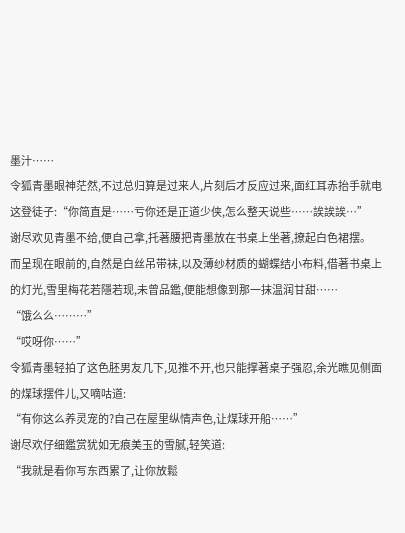墨汁……
令狐青墨眼神茫然,不过总归算是过来人,片刻后才反应过来,面红耳赤抬手就电这登徒子:“你简直是……亏你还是正道少侠,怎么整天说些……誒誒誒…”
谢尽欢见青墨不给,便自己拿,托著腰把青墨放在书桌上坐著,撩起白色裙摆。
而呈现在眼前的,自然是白丝吊带袜,以及薄纱材质的蝴蝶结小布料,借著书桌上的灯光,雪里梅花若隱若现,未曾品鑑,便能想像到那一抹温润甘甜……
“饿么么………”
“哎呀你……”
令狐青墨轻拍了这色胚男友几下,见推不开,也只能撑著桌子强忍,余光瞧见侧面的煤球摆件儿,又嘀咕道:
“有你这么养灵宠的?自己在屋里纵情声色,让煤球开船……”
谢尽欢仔细鑑赏犹如无痕美玉的雪腻,轻笑道:
“我就是看你写东西累了,让你放鬆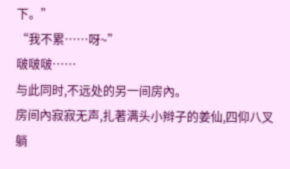下。”
“我不累……呀~”
啵啵啵……
与此同时,不远处的另一间房內。
房间內寂寂无声,扎著满头小辫子的姜仙,四仰八叉躺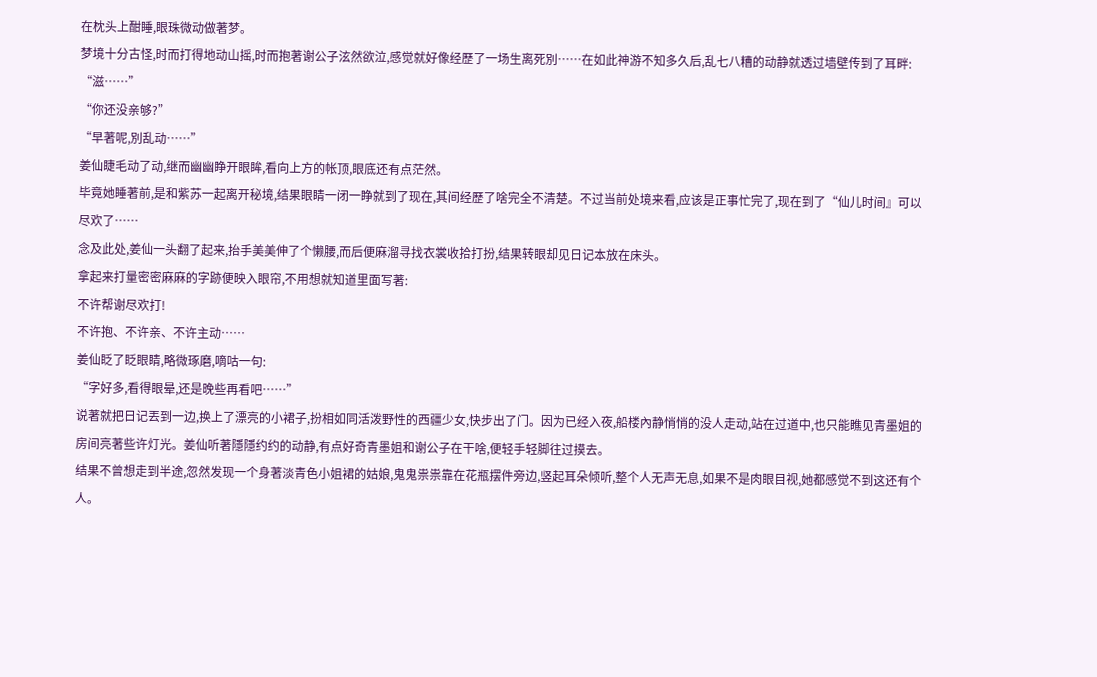在枕头上酣睡,眼珠微动做著梦。
梦境十分古怪,时而打得地动山摇,时而抱著谢公子泫然欲泣,感觉就好像经歷了一场生离死別……在如此神游不知多久后,乱七八糟的动静就透过墙壁传到了耳畔:
“滋……”
“你还没亲够?”
“早著呢,別乱动……”
姜仙睫毛动了动,继而幽幽睁开眼眸,看向上方的帐顶,眼底还有点茫然。
毕竟她睡著前,是和紫苏一起离开秘境,结果眼睛一闭一睁就到了现在,其间经歷了啥完全不清楚。不过当前处境来看,应该是正事忙完了,现在到了“仙儿时间』可以尽欢了……
念及此处,姜仙一头翻了起来,抬手美美伸了个懒腰,而后便麻溜寻找衣裳收拾打扮,结果转眼却见日记本放在床头。
拿起来打量密密麻麻的字跡便映入眼帘,不用想就知道里面写著:
不许帮谢尽欢打!
不许抱、不许亲、不许主动……
姜仙眨了眨眼睛,略微琢磨,嘀咕一句:
“字好多,看得眼晕,还是晚些再看吧……”
说著就把日记丟到一边,换上了漂亮的小裙子,扮相如同活泼野性的西疆少女,快步出了门。因为已经入夜,船楼內静悄悄的没人走动,站在过道中,也只能瞧见青墨姐的房间亮著些许灯光。姜仙听著隱隱约约的动静,有点好奇青墨姐和谢公子在干啥,便轻手轻脚往过摸去。
结果不曾想走到半途,忽然发现一个身著淡青色小姐裙的姑娘,鬼鬼祟祟靠在花瓶摆件旁边,竖起耳朵倾听,整个人无声无息,如果不是肉眼目视,她都感觉不到这还有个人。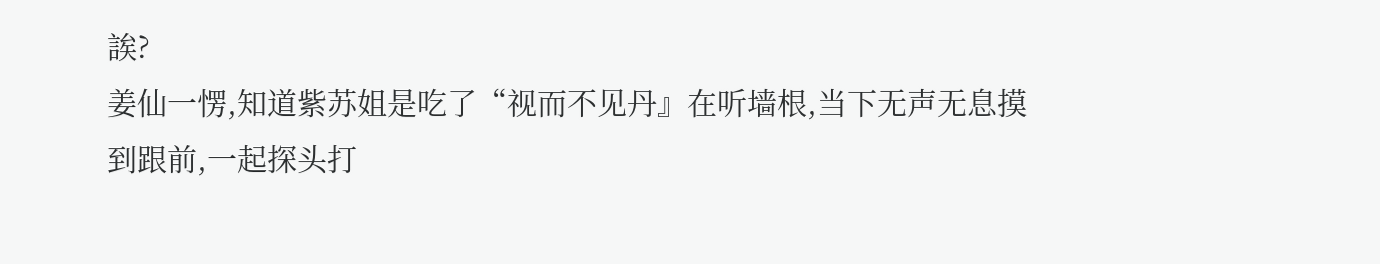誒?
姜仙一愣,知道紫苏姐是吃了“视而不见丹』在听墙根,当下无声无息摸到跟前,一起探头打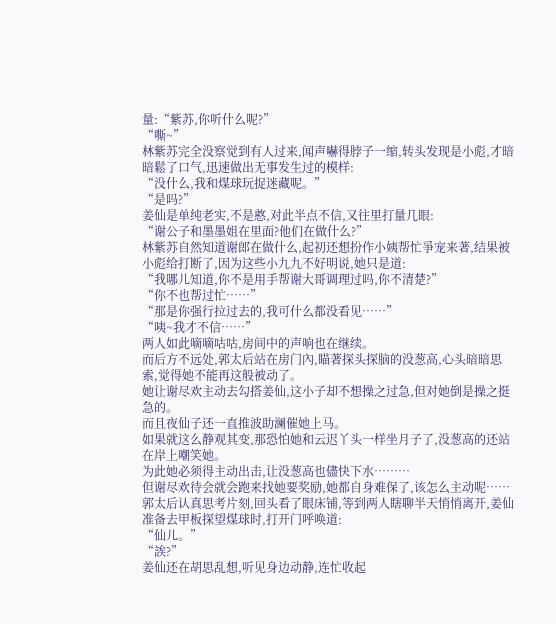量:“紫苏,你听什么呢?”
“嘶~”
林紫苏完全没察觉到有人过来,闻声嚇得脖子一缩,转头发现是小彪,才暗暗鬆了口气,迅速做出无事发生过的模样:
“没什么,我和煤球玩捉迷藏呢。”
“是吗?”
姜仙是单纯老实,不是憨,对此半点不信,又往里打量几眼:
“谢公子和墨墨姐在里面?他们在做什么?”
林紫苏自然知道谢郎在做什么,起初还想扮作小姨帮忙爭宠来著,结果被小彪给打断了,因为这些小九九不好明说,她只是道:
“我哪儿知道,你不是用手帮谢大哥调理过吗,你不清楚?”
“你不也帮过忙……”
“那是你强行拉过去的,我可什么都没看见……”
“咦~我才不信……”
两人如此嘀嘀咕咕,房间中的声响也在继续。
而后方不远处,郭太后站在房门內,瞄著探头探脑的没葱高,心头暗暗思索,觉得她不能再这般被动了。
她让谢尽欢主动去勾搭姜仙,这小子却不想操之过急,但对她倒是操之挺急的。
而且夜仙子还一直推波助澜催她上马。
如果就这么静观其变,那恐怕她和云迟丫头一样坐月子了,没葱高的还站在岸上嘲笑她。
为此她必须得主动出击,让没葱高也儘快下水………
但谢尽欢待会就会跑来找她要奖励,她都自身难保了,该怎么主动呢……
郭太后认真思考片刻,回头看了眼床铺,等到两人瞎聊半天悄悄离开,姜仙准备去甲板探望煤球时,打开门呼唤道:
“仙儿。”
“誒?”
姜仙还在胡思乱想,听见身边动静,连忙收起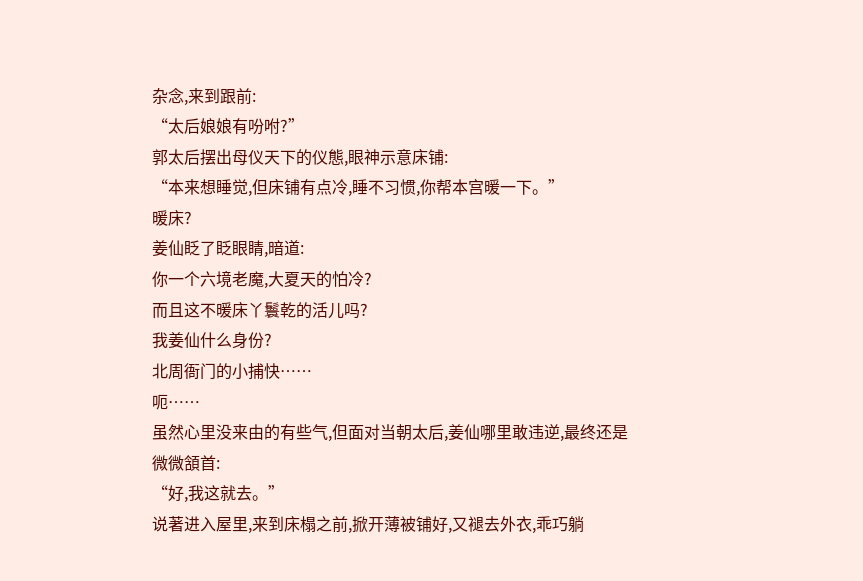杂念,来到跟前:
“太后娘娘有吩咐?”
郭太后摆出母仪天下的仪態,眼神示意床铺:
“本来想睡觉,但床铺有点冷,睡不习惯,你帮本宫暖一下。”
暖床?
姜仙眨了眨眼睛,暗道:
你一个六境老魔,大夏天的怕冷?
而且这不暖床丫鬟乾的活儿吗?
我姜仙什么身份?
北周衙门的小捕快……
呃……
虽然心里没来由的有些气,但面对当朝太后,姜仙哪里敢违逆,最终还是微微頷首:
“好,我这就去。”
说著进入屋里,来到床榻之前,掀开薄被铺好,又褪去外衣,乖巧躺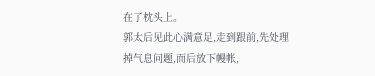在了枕头上。
郭太后见此心满意足,走到跟前,先处理掉气息问题,而后放下幔帐,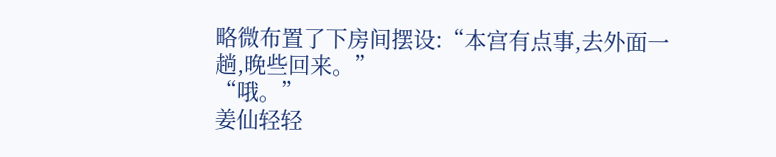略微布置了下房间摆设:“本宫有点事,去外面一趟,晚些回来。”
“哦。”
姜仙轻轻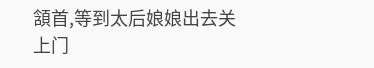頷首,等到太后娘娘出去关上门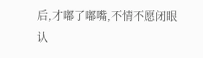后,才嘟了嘟嘴,不情不愿闭眼认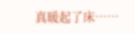真暖起了床……